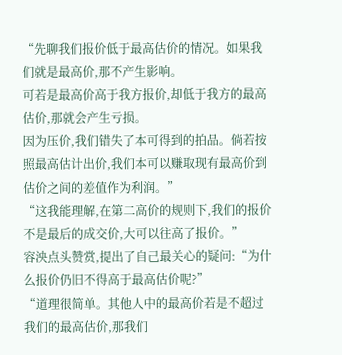“先聊我们报价低于最高估价的情况。如果我们就是最高价,那不产生影响。
可若是最高价高于我方报价,却低于我方的最高估价,那就会产生亏损。
因为压价,我们错失了本可得到的拍品。倘若按照最高估计出价,我们本可以赚取现有最高价到估价之间的差值作为利润。”
“这我能理解,在第二高价的规则下,我们的报价不是最后的成交价,大可以往高了报价。”
容泱点头赞赏,提出了自己最关心的疑问:“为什么报价仍旧不得高于最高估价呢?”
“道理很简单。其他人中的最高价若是不超过我们的最高估价,那我们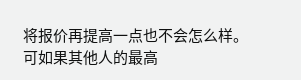将报价再提高一点也不会怎么样。
可如果其他人的最高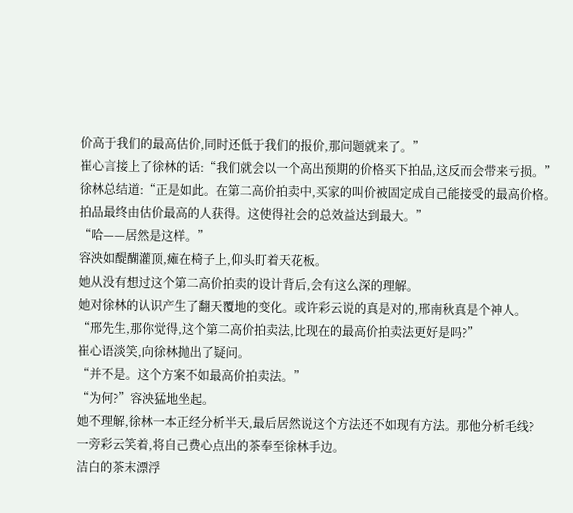价高于我们的最高估价,同时还低于我们的报价,那问题就来了。”
崔心言接上了徐林的话:“我们就会以一个高出预期的价格买下拍品,这反而会带来亏损。”
徐林总结道:“正是如此。在第二高价拍卖中,买家的叫价被固定成自己能接受的最高价格。
拍品最终由估价最高的人获得。这使得社会的总效益达到最大。”
“哈——居然是这样。”
容泱如醍醐灌顶,瘫在椅子上,仰头盯着天花板。
她从没有想过这个第二高价拍卖的设计背后,会有这么深的理解。
她对徐林的认识产生了翻天覆地的变化。或许彩云说的真是对的,邢南秋真是个神人。
“邢先生,那你觉得,这个第二高价拍卖法,比现在的最高价拍卖法更好是吗?”
崔心语淡笑,向徐林抛出了疑问。
“并不是。这个方案不如最高价拍卖法。”
“为何?”容泱猛地坐起。
她不理解,徐林一本正经分析半天,最后居然说这个方法还不如现有方法。那他分析毛线?
一旁彩云笑着,将自己费心点出的茶奉至徐林手边。
洁白的茶末漂浮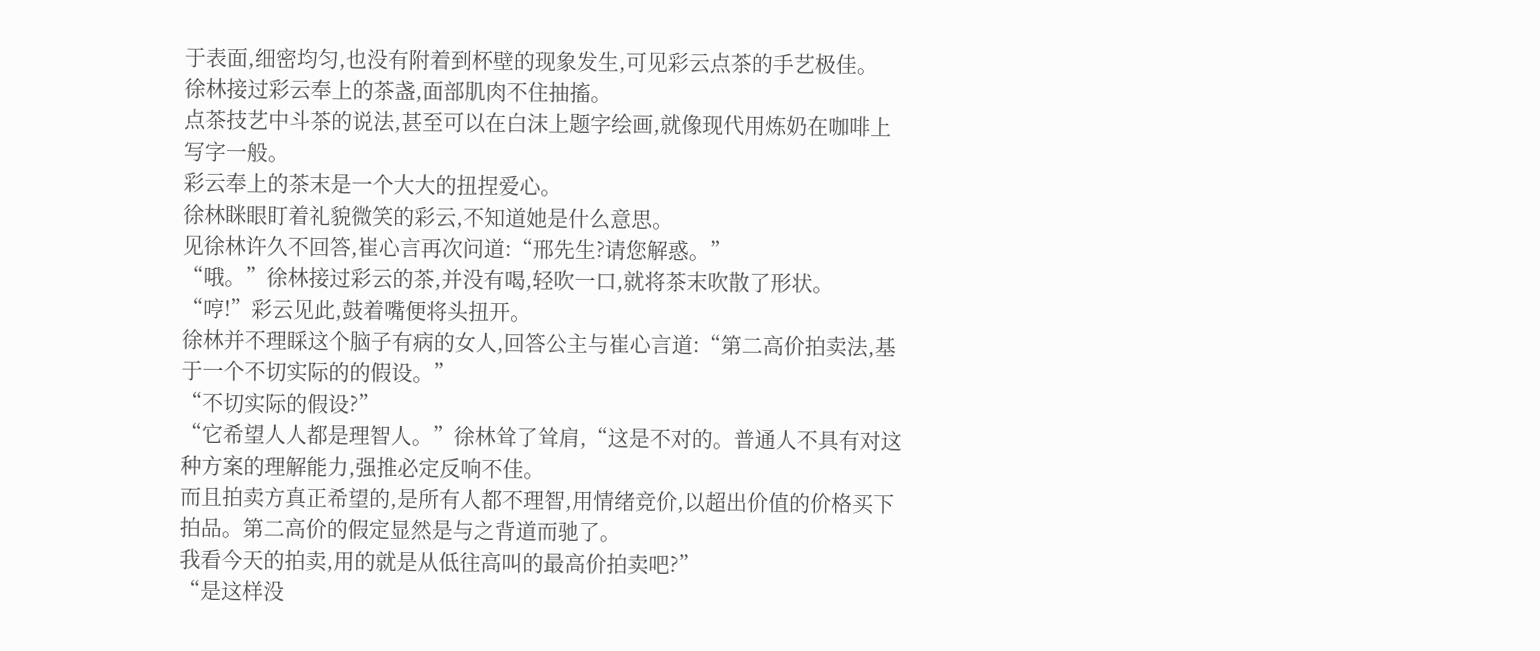于表面,细密均匀,也没有附着到杯壁的现象发生,可见彩云点茶的手艺极佳。
徐林接过彩云奉上的茶盏,面部肌肉不住抽搐。
点茶技艺中斗茶的说法,甚至可以在白沫上题字绘画,就像现代用炼奶在咖啡上写字一般。
彩云奉上的茶末是一个大大的扭捏爱心。
徐林眯眼盯着礼貌微笑的彩云,不知道她是什么意思。
见徐林许久不回答,崔心言再次问道:“邢先生?请您解惑。”
“哦。”徐林接过彩云的茶,并没有喝,轻吹一口,就将茶末吹散了形状。
“哼!”彩云见此,鼓着嘴便将头扭开。
徐林并不理睬这个脑子有病的女人,回答公主与崔心言道:“第二高价拍卖法,基于一个不切实际的的假设。”
“不切实际的假设?”
“它希望人人都是理智人。”徐林耸了耸肩,“这是不对的。普通人不具有对这种方案的理解能力,强推必定反响不佳。
而且拍卖方真正希望的,是所有人都不理智,用情绪竞价,以超出价值的价格买下拍品。第二高价的假定显然是与之背道而驰了。
我看今天的拍卖,用的就是从低往高叫的最高价拍卖吧?”
“是这样没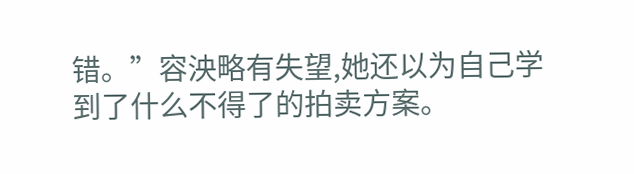错。”容泱略有失望,她还以为自己学到了什么不得了的拍卖方案。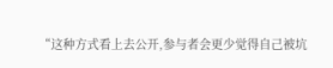“这种方式看上去公开,参与者会更少觉得自己被坑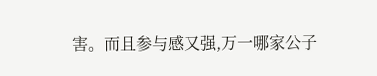害。而且参与感又强,万一哪家公子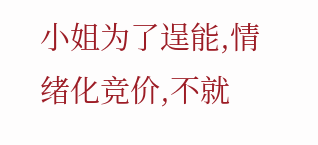小姐为了逞能,情绪化竞价,不就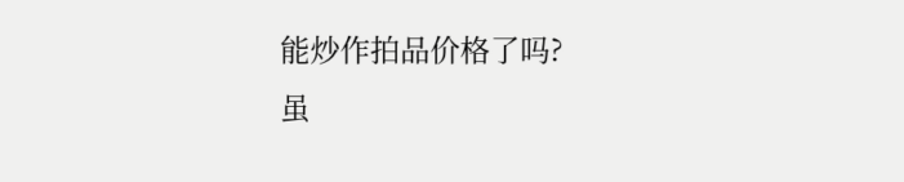能炒作拍品价格了吗?
虽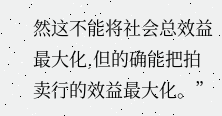然这不能将社会总效益最大化,但的确能把拍卖行的效益最大化。”